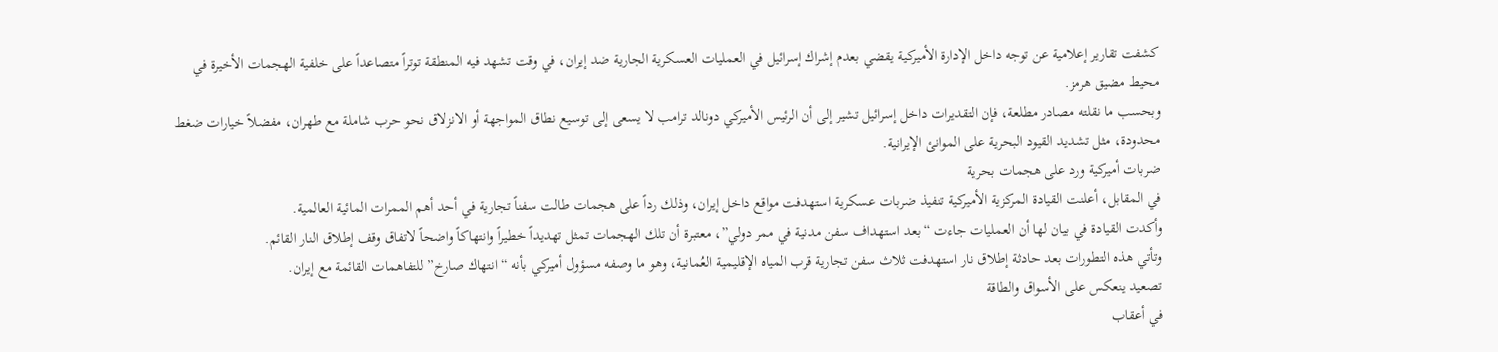كشفت تقارير إعلامية عن توجه داخل الإدارة الأميركية يقضي بعدم إشراك إسرائيل في العمليات العسكرية الجارية ضد إيران، في وقت تشهد فيه المنطقة توتراً متصاعداً على خلفية الهجمات الأخيرة في محيط مضيق هرمز.
وبحسب ما نقلته مصادر مطلعة، فإن التقديرات داخل إسرائيل تشير إلى أن الرئيس الأميركي دونالد ترامب لا يسعى إلى توسيع نطاق المواجهة أو الانزلاق نحو حرب شاملة مع طهران، مفضلاً خيارات ضغط محدودة، مثل تشديد القيود البحرية على الموانئ الإيرانية.
ضربات أميركية ورد على هجمات بحرية
في المقابل، أعلنت القيادة المركزية الأميركية تنفيذ ضربات عسكرية استهدفت مواقع داخل إيران، وذلك رداً على هجمات طالت سفناً تجارية في أحد أهم الممرات المائية العالمية.
وأكدت القيادة في بيان لها أن العمليات جاءت “بعد استهداف سفن مدنية في ممر دولي”، معتبرة أن تلك الهجمات تمثل تهديداً خطيراً وانتهاكاً واضحاً لاتفاق وقف إطلاق النار القائم.
وتأتي هذه التطورات بعد حادثة إطلاق نار استهدفت ثلاث سفن تجارية قرب المياه الإقليمية العُمانية، وهو ما وصفه مسؤول أميركي بأنه “انتهاك صارخ” للتفاهمات القائمة مع إيران.
تصعيد ينعكس على الأسواق والطاقة
في أعقاب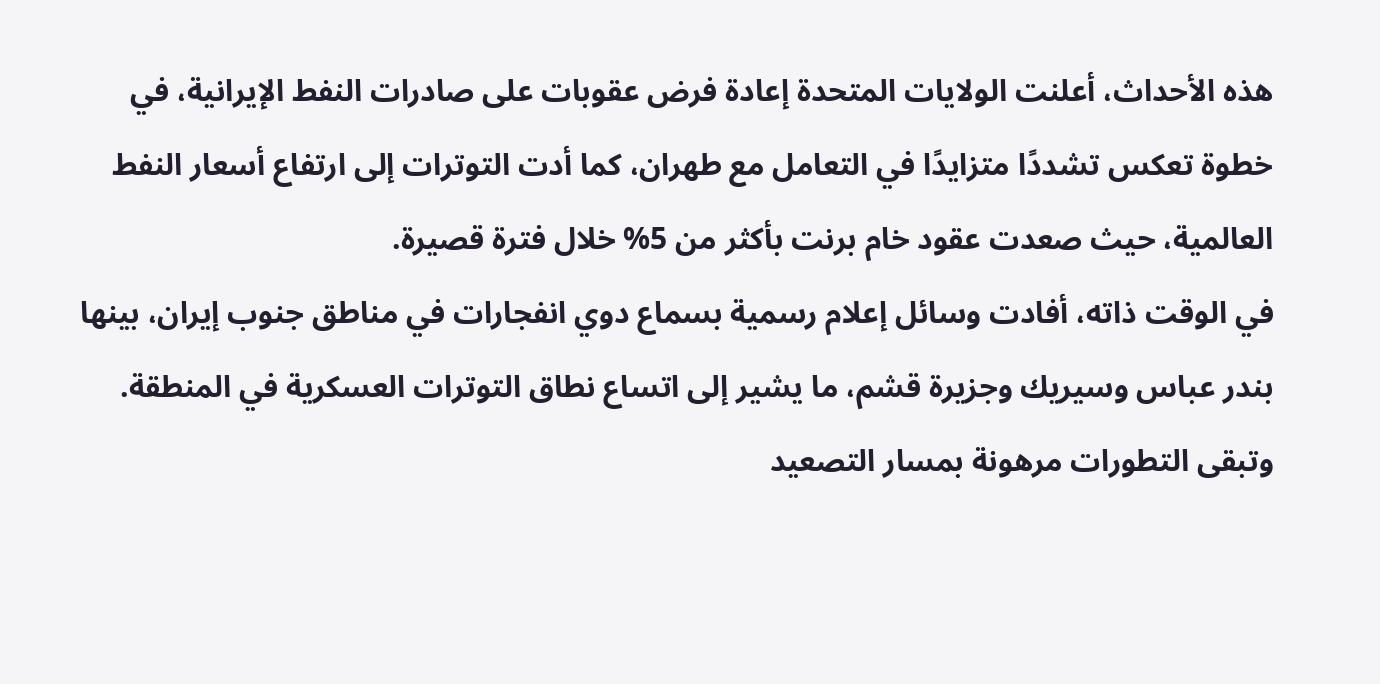هذه الأحداث، أعلنت الولايات المتحدة إعادة فرض عقوبات على صادرات النفط الإيرانية، في خطوة تعكس تشددًا متزايدًا في التعامل مع طهران، كما أدت التوترات إلى ارتفاع أسعار النفط العالمية، حيث صعدت عقود خام برنت بأكثر من 5% خلال فترة قصيرة.
في الوقت ذاته، أفادت وسائل إعلام رسمية بسماع دوي انفجارات في مناطق جنوب إيران، بينها بندر عباس وسيريك وجزيرة قشم، ما يشير إلى اتساع نطاق التوترات العسكرية في المنطقة.
وتبقى التطورات مرهونة بمسار التصعيد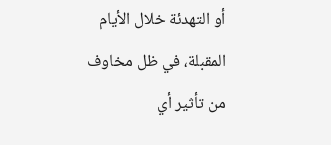أو التهدئة خلال الأيام المقبلة، في ظل مخاوف من تأثير أي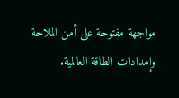مواجهة مفتوحة على أمن الملاحة وإمدادات الطاقة العالمية.